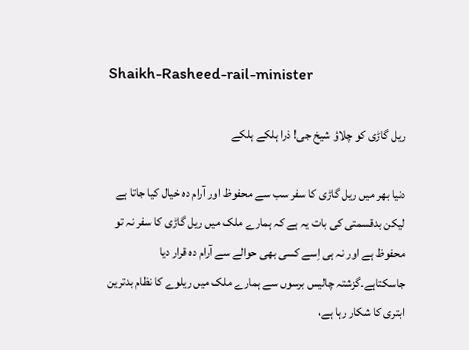Shaikh-Rasheed-rail-minister

ریل گاڑی کو چلاؤ شیخ جی! ذرا ہلکے ہلکے

دنیا بھر میں ریل گاڑی کا سفر سب سے محفوظ اور آرام دہ خیال کیا جاتا ہے لیکن بدقسمتی کی بات یہ ہے کہ ہمارے ملک میں ریل گاڑی کا سفر نہ تو محفوظ ہے اور نہ ہی اِسے کسی بھی حوالے سے آرام دہ قرار دیا جاسکتاہے۔گزشتہ چالیس برسوں سے ہمارے ملک میں ریلوے کا نظام بدترین ابتری کا شکار رہا ہے،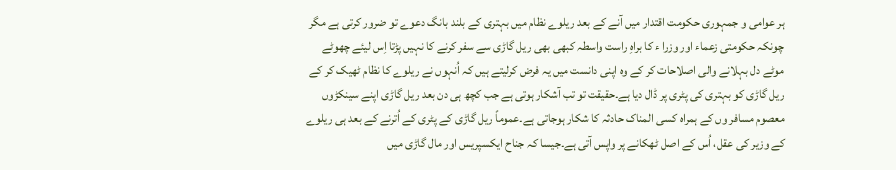ہر عوامی و جمہوری حکومت اقتدار میں آنے کے بعد ریلوے نظام میں بہتری کے بلند بانگ دعوے تو ضرور کرتی ہے مگر چونکہ حکومتی زعماء اور وزرا ء کا براہِ راست واسطہ کبھی بھی ریل گاڑی سے سفر کرنے کا نہیں پڑتا اِس لیئے چھوٹے موٹے دل بہلانے والی اصلاحات کر کے وہ اپنی دانست میں یہ فرض کرلیتے ہیں کہ اُنہوں نے ریلوے کا نظام ٹھیک کر کے ریل گاڑی کو بہتری کی پٹری پر ڈال دیا ہے۔حقیقت تو تب آشکار ہوتی ہے جب کچھ ہی دن بعد ریل گاڑی اپنے سینکڑوں معصوم مسافر وں کے ہمراہ کسی المناک حادثہ کا شکار ہوجاتی ہے۔عموماً ریل گاڑی کے پٹری کے اُترنے کے بعد ہی ریلوے کے وزیر کی عقل، اُس کے اصل ٹھکانے پر واپس آتی ہے۔جیسا کہ جناح ایکسپریس اور مال گاڑی میں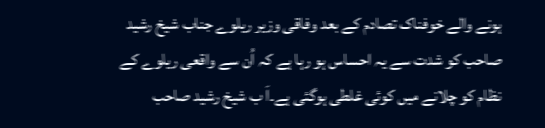ہونے والے خوفناک تصادم کے بعد وفاقی وزیر ریلوے جناب شیخ رشید صاحب کو شدت سے یہ احساس ہو رہا ہے کہ اُن سے واقعی ریلوے کے نظام کو چلانے میں کوئی غلطی ہوگئی ہے۔اَ ب شیخ رشید صاحب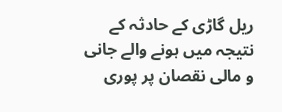ریل گاڑی کے حادثہ کے نتیجہ میں ہونے والے جانی و مالی نقصان پر پوری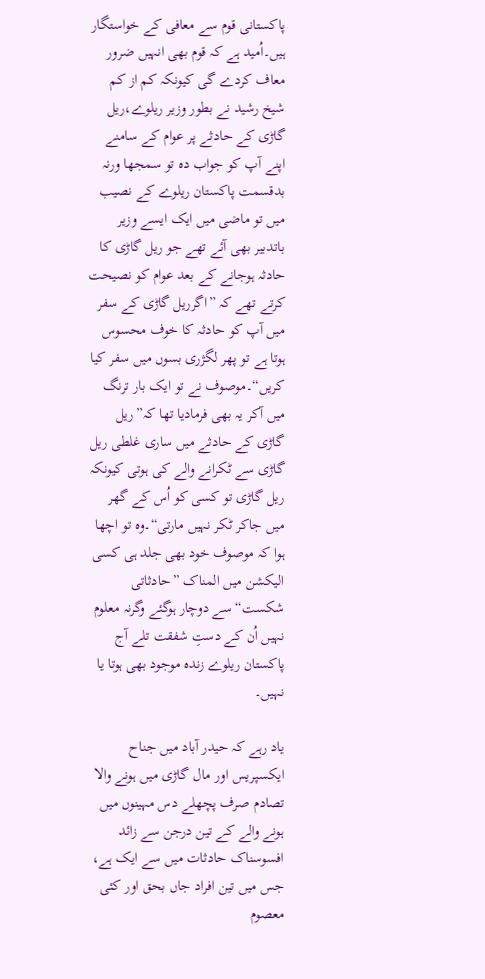پاکستانی قوم سے معافی کے خواستگار ہیں۔اُمید ہے کہ قوم بھی انہیں ضرور معاف کردے گی کیونکہ کم از کم شیخ رشید نے بطور وزیر ریلوے،ریل گاڑی کے حادثے پر عوام کے سامنے اپنے آپ کو جواب دہ تو سمجھا ورنہ بدقسمت پاکستان ریلوے کے نصیب میں تو ماضی میں ایک ایسے وزیر باتدبیر بھی آئے تھے جو ریل گاڑی کا حادثہ ہوجانے کے بعد عوام کو نصیحت کرتے تھے کہ ”اگرریل گاڑی کے سفر میں آپ کو حادثہ کا خوف محسوس ہوتا ہے تو پھر لگژری بسوں میں سفر کیا کریں“۔موصوف نے تو ایک بار ترنگ میں آکر یہ بھی فرمادیا تھا کہ”ریل گاڑی کے حادثے میں ساری غلطی ریل گاڑی سے ٹکرانے والے کی ہوتی کیونکہ ریل گاڑی تو کسی کو اُس کے گھر میں جاکر ٹکر نہیں مارتی“۔وہ تو اچھا ہوا کہ موصوف خود بھی جلد ہی کسی الیکشن میں المناک ”حادثاتی شکست“ سے دوچار ہوگئے وگرنہ معلوم نہیں اُن کے دستِ شفقت تلے آج پاکستان ریلوے زندہ موجود بھی ہوتا یا نہیں۔

یاد رہے کہ حیدر آباد میں جناح ایکسپریس اور مال گاڑی میں ہونے والا تصادم صرف پچھلے دس مہینوں میں ہونے والے کے تین درجن سے زائد افسوسناک حادثات میں سے ایک ہے، جس میں تین افراد جاں بحق اور کئی معصوم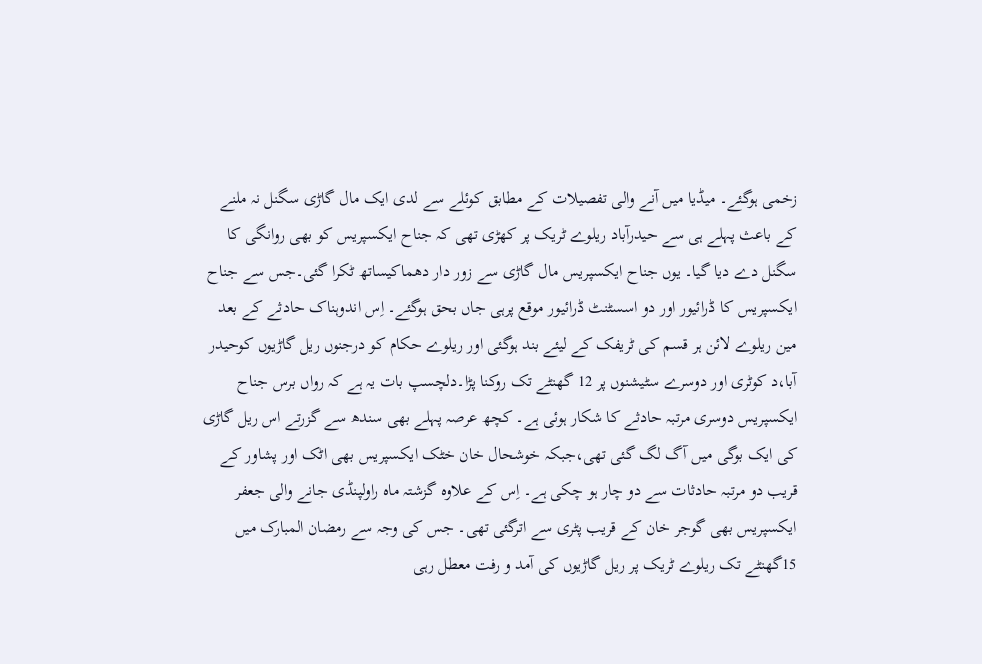زخمی ہوگئے۔ میڈیا میں آنے والی تفصیلات کے مطابق کوئلے سے لدی ایک مال گاڑی سگنل نہ ملنے کے باعث پہلے ہی سے حیدرآباد ریلوے ٹریک پر کھڑی تھی کہ جناح ایکسپریس کو بھی روانگی کا سگنل دے دیا گیا۔ یوں جناح ایکسپریس مال گاڑی سے زور دار دھماکیساتھ ٹکرا گئی۔جس سے جناح ایکسپریس کا ڈرائیور اور دو اسسٹنٹ ڈرائیور موقع پرہی جاں بحق ہوگئے۔ اِس اندوہناک حادثے کے بعد مین ریلوے لائن ہر قسم کی ٹریفک کے لیئے بند ہوگئی اور ریلوے حکام کو درجنوں ریل گاڑیوں کوحیدر آبا،د کوٹری اور دوسرے سٹیشنوں پر 12 گھنٹے تک روکنا پڑا۔دلچسپ بات یہ ہے کہ رواں برس جناح ایکسپریس دوسری مرتبہ حادثے کا شکار ہوئی ہے۔ کچھ عرصہ پہلے بھی سندھ سے گزرتے اس ریل گاڑی کی ایک بوگی میں آگ لگ گئی تھی،جبکہ خوشحال خان خٹک ایکسپریس بھی اٹک اور پشاور کے قریب دو مرتبہ حادثات سے دو چار ہو چکی ہے۔ اِس کے علاوہ گزشتہ ماہ راولپنڈی جانے والی جعفر ایکسپریس بھی گوجر خان کے قریب پٹری سے اترگئی تھی۔ جس کی وجہ سے رمضان المبارک میں 15گھنٹے تک ریلوے ٹریک پر ریل گاڑیوں کی آمد و رفت معطل رہی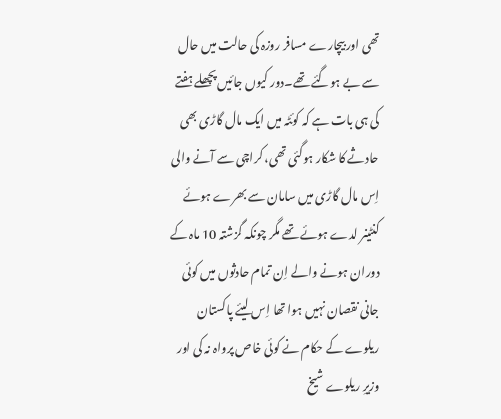تھی اور بیچارے مسافر روزہ کی حالت میں حال سے بے ہوگئے تھے۔دور کیوں جائیں پچھلے ہفتے کی ہی بات ہے کہ کوئٹہ میں ایک مال گاڑی بھی حادثے کا شکار ہوگئی تھی، کراچی سے آنے والی اِس مال گاڑی میں سامان سے بھرے ہوئے کنٹینر لدے ہوئے تھے مگر چونکہ گزشتہ 10 ماہ کے دوران ہونے والے اِن تمام حادثوں میں کوئی جانی نقصان نہیں ہوا تھا اِس لیئے پاکستان ریلوے کے حکام نے کوئی خاص پرواہ نہ کی اور وزیرِ ریلوے شیخ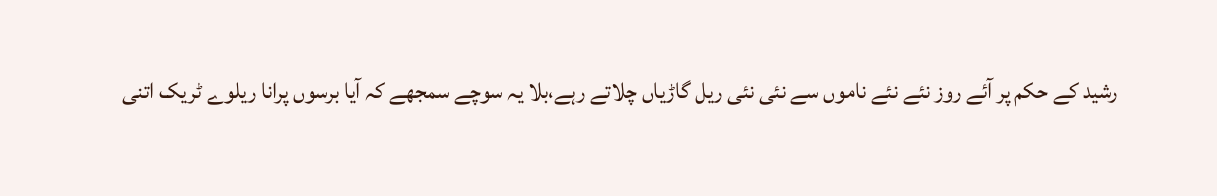رشید کے حکم پر آئے روز نئے نئے ناموں سے نئی نئی ریل گاڑیاں چلاتے رہے،بلا یہ سوچے سمجھے کہ آیا برسوں پرانا ریلوے ٹریک اتنی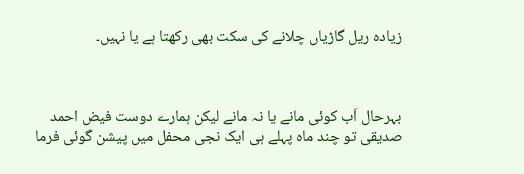زیادہ ریل گاڑیاں چلانے کی سکت بھی رکھتا ہے یا نہیں۔



بہرحال اَب کوئی مانے یا نہ مانے لیکن ہمارے دوست فیض احمد صدیقی تو چند ماہ پہلے ہی ایک نجی محفل میں پیشن گوئی فرما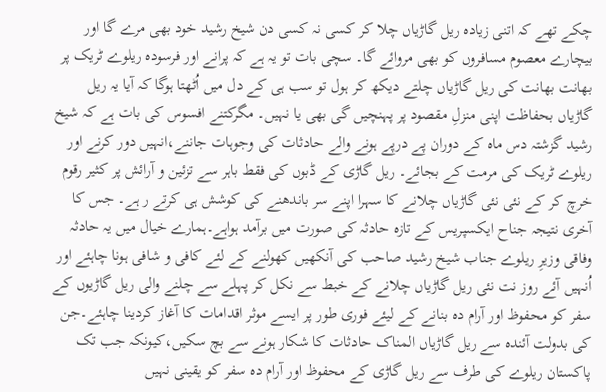چکے تھے کہ اتنی زیادہ ریل گاڑیاں چلا کر کسی نہ کسی دن شیخ رشید خود بھی مرے گا اور بیچارے معصوم مسافروں کو بھی مروائے گا۔ سچی بات تو یہ ہے کہ پرانے اور فرسودہ ریلوے ٹریک پر بھانت بھانت کی ریل گاڑیاں چلتے دیکھ کر ہول تو سب ہی کے دل میں اُٹھتا ہوگا کہ آیا یہ ریل گاڑیاں بحفاظت اپنی منزلِ مقصود پر پہنچیں گی بھی یا نہیں۔ مگرکتنے افسوس کی بات ہے کہ شیخ رشید گزشتہ دس ماہ کے دوران پے درپے ہونے والے حادثات کی وجوہات جاننے،انہیں دور کرنے اور ریلوے ٹریک کی مرمت کے بجائے۔ ریل گاڑی کے ڈبوں کی فقط باہر سے تزئین و آرائش پر کثیر رقوم خرچ کر کے نئی نئی گاڑیاں چلانے کا سہرا اپنے سر باندھنے کی کوشش ہی کرتے ر ہے۔ جس کا آخری نتیجہ جناح ایکسپریس کے تازہ حادثہ کی صورت میں برآمد ہواہے۔ہمارے خیال میں یہ حادثہ وفاقی وزیرِ ریلوے جناب شیخ رشید صاحب کی آنکھیں کھولنے کے لئے کافی و شافی ہونا چاہئے اور اُنہیں آئے روز نت نئی ریل گاڑیاں چلانے کے خبط سے نکل کر پہلے سے چلنے والی ریل گاڑیوں کے سفر کو محفوظ اور آرام دہ بنانے کے لیئے فوری طور پر ایسے موثر اقدامات کا آغاز کردینا چاہئے۔جن کی بدولت آئندہ سے ریل گاڑیاں المناک حادثات کا شکار ہونے سے بچ سکیں،کیونکہ جب تک پاکستان ریلوے کی طرف سے ریل گاڑی کے محفوظ اور آرام دہ سفر کو یقینی نہیں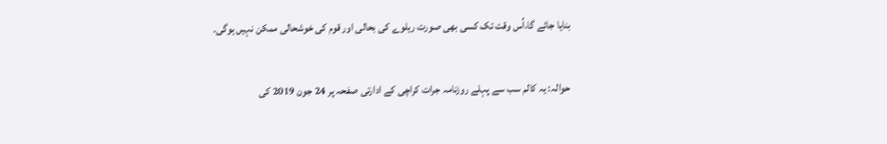بنایا جائے گا،اُس وقت تک کسی بھی صورت ریلوے کی بحالی اور قوم کی خوشحالی ممکن نہیں ہوگی۔

حوالہ: یہ کالم سب سے پہلے روزنامہ جرات کراچی کے ادارتی صفحہ پر 24 جون 2019 کی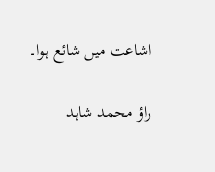اشاعت میں شائع ہوا۔

راؤ محمد شاہد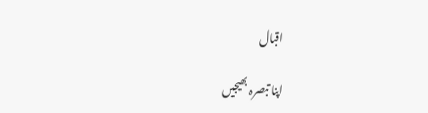اقبال

اپنا تبصرہ بھیجیں